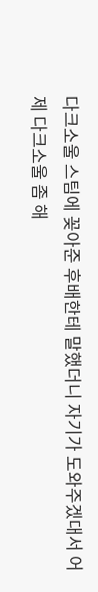다크소울 스팀에 꽂아준 후배한테 말했더니 자기가 도와주겠대서 어제 다크소울 좀 해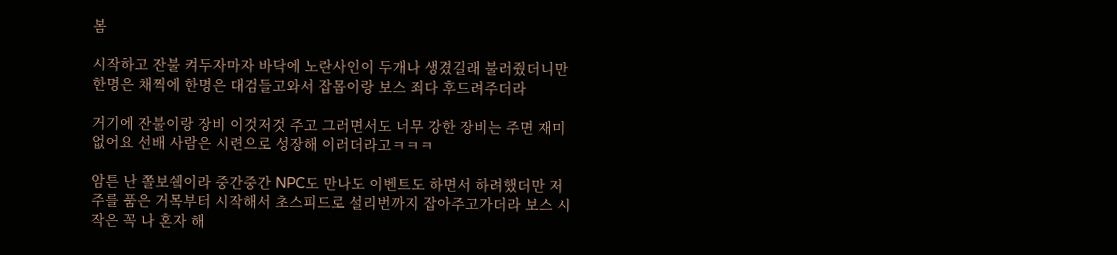봄

시작하고 잔불 켜두자마자 바닥에 노란사인이 두개나 생겼길래 불러줬더니만 한명은 채찍에 한명은 대검들고와서 잡몹이랑 보스 죄다 후드려주더라

거기에 잔불이랑 장비 이것저것 주고 그러면서도 너무 강한 장비는 주면 재미없어요 선배 사람은 시련으로 성장해 이러더라고ㅋㅋㅋ

암튼 난 쫄보쉨이라 중간중간 NPC도 만나도 이벤트도 하면서 하려했더만 저주를 품은 거목부터 시작해서 초스피드로 설리번까지 잡아주고가더라 보스 시작은 꼭 나 혼자 해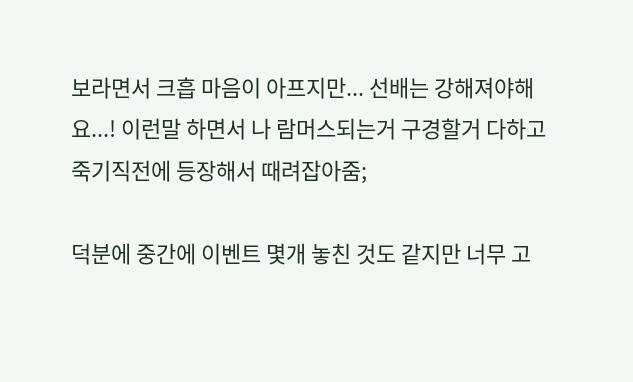보라면서 크흡 마음이 아프지만... 선배는 강해져야해요...! 이런말 하면서 나 람머스되는거 구경할거 다하고 죽기직전에 등장해서 때려잡아줌;

덕분에 중간에 이벤트 몇개 놓친 것도 같지만 너무 고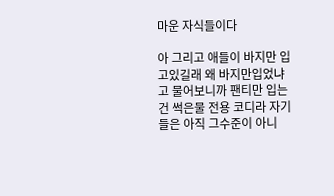마운 자식들이다

아 그리고 애들이 바지만 입고있길래 왜 바지만입었냐고 물어보니까 팬티만 입는건 썩은물 전용 코디라 자기들은 아직 그수준이 아니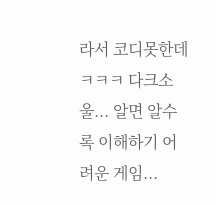라서 코디못한데ㅋㅋㅋ 다크소울... 알면 알수록 이해하기 어려운 게임...